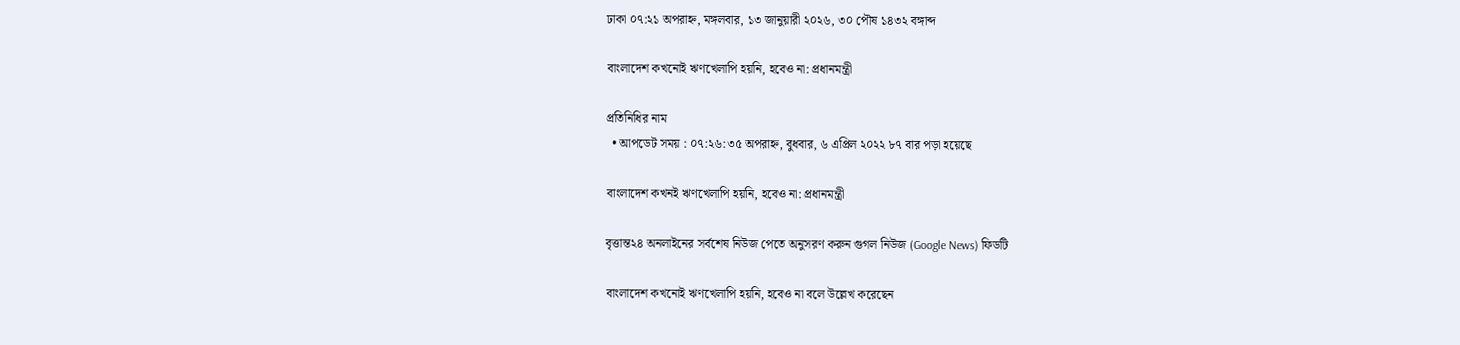ঢাকা ০৭:২১ অপরাহ্ন, মঙ্গলবার, ১৩ জানুয়ারী ২০২৬, ৩০ পৌষ ১৪৩২ বঙ্গাব্দ

বাংলাদেশ কখনোই ঋণখেলাপি হয়নি, হবেও না: প্রধানমন্ত্রী

প্রতিনিধির নাম
  • আপডেট সময় : ০৭:২৬:৩৫ অপরাহ্ন, বুধবার, ৬ এপ্রিল ২০২২ ৮৭ বার পড়া হয়েছে

বাংলাদেশ কখনই ঋণখেলাপি হয়নি, হবেও না: প্রধানমন্ত্রী

বৃত্তান্ত২৪ অনলাইনের সর্বশেষ নিউজ পেতে অনুসরণ করুন গুগল নিউজ (Google News) ফিডটি

বাংলাদেশ কখনোই ঋণখেলাপি হয়নি, হবেও না বলে উল্লেখ করেছেন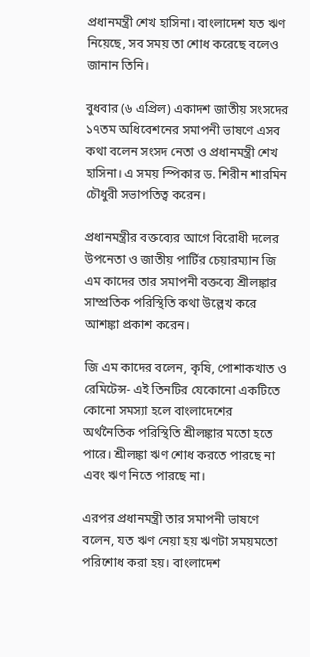প্রধানমন্ত্রী শেখ হাসিনা। বাংলাদেশ যত ঋণ নিয়েছে, সব সময় তা শোধ করেছে বলেও জানান তিনি।

বুধবার (৬ এপ্রিল) একাদশ জাতীয় সংসদের ১৭তম অধিবেশনের সমাপনী ভাষণে এসব কথা বলেন সংসদ নেতা ও প্রধানমন্ত্রী শেখ হাসিনা। এ সময় স্পিকার ড. শিরীন শারমিন চৌধুরী সভাপতিত্ব করেন।

প্রধানমন্ত্রীর বক্তব্যের আগে বিরোধী দলের উপনেতা ও জাতীয় পার্টির চেয়ারম্যান জি এম কাদের তার সমাপনী বক্তব্যে শ্রীলঙ্কার সাম্প্রতিক পরিস্থিতি কথা উল্লেখ করে আশঙ্কা প্রকাশ করেন।

জি এম কাদের বলেন, কৃষি, পোশাকখাত ও রেমিটেন্স- এই তিনটির যেকোনো একটিতে কোনো সমস্যা হলে বাংলাদেশের অর্থনৈতিক পরিস্থিতি শ্রীলঙ্কার মতো হতে পারে। শ্রীলঙ্কা ঋণ শোধ করতে পারছে না এবং ঋণ নিতে পারছে না।

এরপর প্রধানমন্ত্রী তার সমাপনী ভাষণে বলেন, যত ঋণ নেয়া হয় ঋণটা সময়মতো পরিশোধ করা হয়। বাংলাদেশ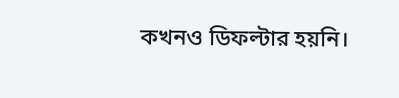কখনও ডিফল্টার হয়নি।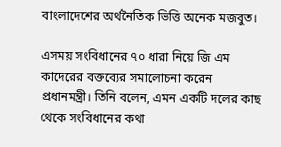বাংলাদেশের অর্থনৈতিক ভিত্তি অনেক মজবুত।

এসময় সংবিধানের ৭০ ধারা নিয়ে জি এম কাদেরের বক্তব্যের সমালোচনা করেন প্রধানমন্ত্রী। তিনি বলেন, এমন একটি দলের কাছ থেকে সংবিধানের কথা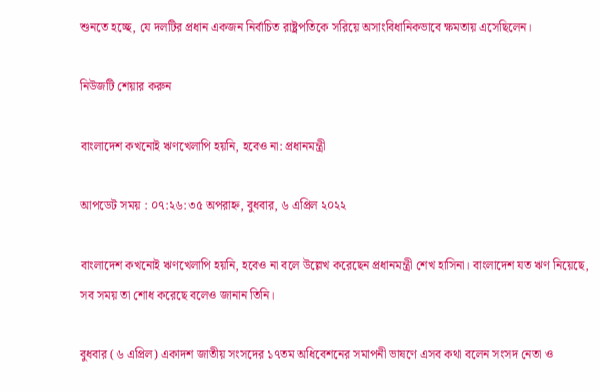শুনতে হচ্ছে, যে দলটির প্রধান একজন নির্বাচিত রাষ্ট্রপতিকে সরিয়ে অসাংবিধানিকভাবে ক্ষমতায় এসেছিলেন।

নিউজটি শেয়ার করুন

বাংলাদেশ কখনোই ঋণখেলাপি হয়নি, হবেও না: প্রধানমন্ত্রী

আপডেট সময় : ০৭:২৬:৩৫ অপরাহ্ন, বুধবার, ৬ এপ্রিল ২০২২

বাংলাদেশ কখনোই ঋণখেলাপি হয়নি, হবেও না বলে উল্লেখ করেছেন প্রধানমন্ত্রী শেখ হাসিনা। বাংলাদেশ যত ঋণ নিয়েছে, সব সময় তা শোধ করেছে বলেও জানান তিনি।

বুধবার (৬ এপ্রিল) একাদশ জাতীয় সংসদের ১৭তম অধিবেশনের সমাপনী ভাষণে এসব কথা বলেন সংসদ নেতা ও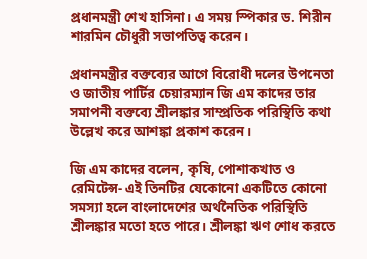প্রধানমন্ত্রী শেখ হাসিনা। এ সময় স্পিকার ড. শিরীন শারমিন চৌধুরী সভাপতিত্ব করেন।

প্রধানমন্ত্রীর বক্তব্যের আগে বিরোধী দলের উপনেতা ও জাতীয় পার্টির চেয়ারম্যান জি এম কাদের তার সমাপনী বক্তব্যে শ্রীলঙ্কার সাম্প্রতিক পরিস্থিতি কথা উল্লেখ করে আশঙ্কা প্রকাশ করেন।

জি এম কাদের বলেন, কৃষি, পোশাকখাত ও রেমিটেন্স- এই তিনটির যেকোনো একটিতে কোনো সমস্যা হলে বাংলাদেশের অর্থনৈতিক পরিস্থিতি শ্রীলঙ্কার মতো হতে পারে। শ্রীলঙ্কা ঋণ শোধ করতে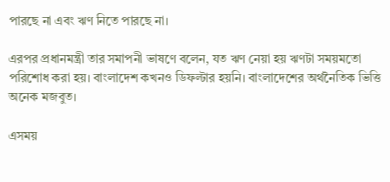পারছে না এবং ঋণ নিতে পারছে না।

এরপর প্রধানমন্ত্রী তার সমাপনী ভাষণে বলেন, যত ঋণ নেয়া হয় ঋণটা সময়মতো পরিশোধ করা হয়। বাংলাদেশ কখনও ডিফল্টার হয়নি। বাংলাদেশের অর্থনৈতিক ভিত্তি অনেক মজবুত।

এসময়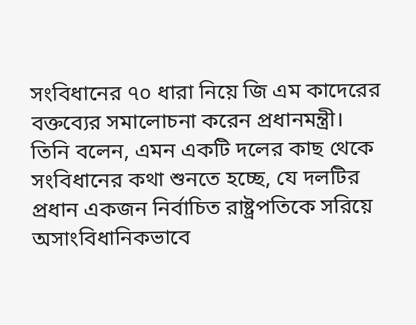সংবিধানের ৭০ ধারা নিয়ে জি এম কাদেরের বক্তব্যের সমালোচনা করেন প্রধানমন্ত্রী। তিনি বলেন, এমন একটি দলের কাছ থেকে সংবিধানের কথা শুনতে হচ্ছে, যে দলটির প্রধান একজন নির্বাচিত রাষ্ট্রপতিকে সরিয়ে অসাংবিধানিকভাবে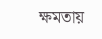ক্ষমতায়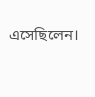এসেছিলেন।